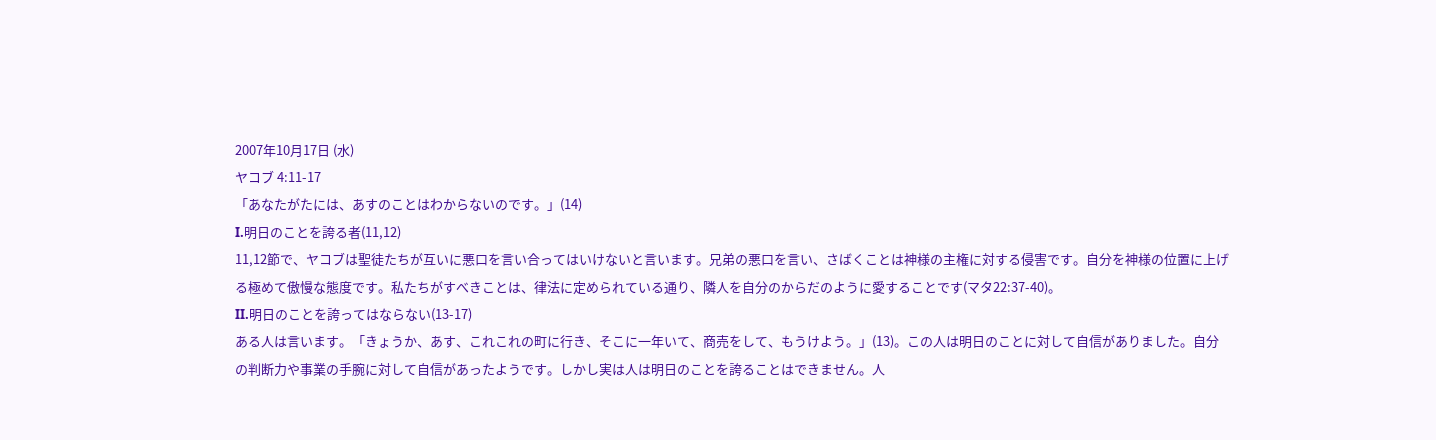2007年10月17日 (水)
ヤコブ 4:11-17
「あなたがたには、あすのことはわからないのです。」(14)
I.明日のことを誇る者(11,12)
11,12節で、ヤコブは聖徒たちが互いに悪口を言い合ってはいけないと言います。兄弟の悪口を言い、さばくことは神様の主権に対する侵害です。自分を神様の位置に上げる極めて傲慢な態度です。私たちがすべきことは、律法に定められている通り、隣人を自分のからだのように愛することです(マタ22:37-40)。
II.明日のことを誇ってはならない(13-17)
ある人は言います。「きょうか、あす、これこれの町に行き、そこに一年いて、商売をして、もうけよう。」(13)。この人は明日のことに対して自信がありました。自分の判断力や事業の手腕に対して自信があったようです。しかし実は人は明日のことを誇ることはできません。人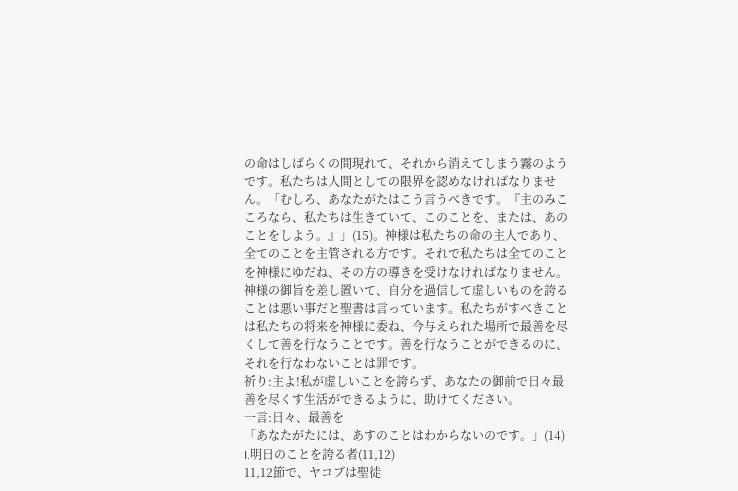の命はしばらくの間現れて、それから消えてしまう霧のようです。私たちは人間としての限界を認めなければなりません。「むしろ、あなたがたはこう言うべきです。『主のみこころなら、私たちは生きていて、このことを、または、あのことをしよう。』」(15)。神様は私たちの命の主人であり、全てのことを主管される方です。それで私たちは全てのことを神様にゆだね、その方の導きを受けなければなりません。神様の御旨を差し置いて、自分を過信して虚しいものを誇ることは悪い事だと聖書は言っています。私たちがすべきことは私たちの将来を神様に委ね、今与えられた場所で最善を尽くして善を行なうことです。善を行なうことができるのに、それを行なわないことは罪です。
祈り:主よ!私が虚しいことを誇らず、あなたの御前で日々最善を尽くす生活ができるように、助けてください。
一言:日々、最善を
「あなたがたには、あすのことはわからないのです。」(14)
I.明日のことを誇る者(11,12)
11,12節で、ヤコブは聖徒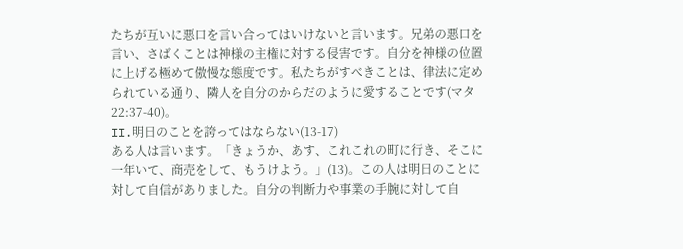たちが互いに悪口を言い合ってはいけないと言います。兄弟の悪口を言い、さばくことは神様の主権に対する侵害です。自分を神様の位置に上げる極めて傲慢な態度です。私たちがすべきことは、律法に定められている通り、隣人を自分のからだのように愛することです(マタ22:37-40)。
II.明日のことを誇ってはならない(13-17)
ある人は言います。「きょうか、あす、これこれの町に行き、そこに一年いて、商売をして、もうけよう。」(13)。この人は明日のことに対して自信がありました。自分の判断力や事業の手腕に対して自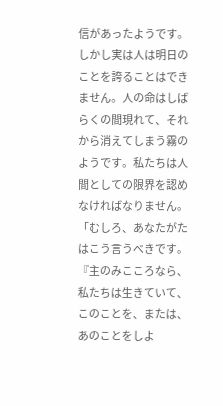信があったようです。しかし実は人は明日のことを誇ることはできません。人の命はしばらくの間現れて、それから消えてしまう霧のようです。私たちは人間としての限界を認めなければなりません。「むしろ、あなたがたはこう言うべきです。『主のみこころなら、私たちは生きていて、このことを、または、あのことをしよ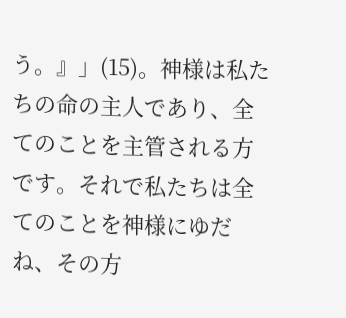う。』」(15)。神様は私たちの命の主人であり、全てのことを主管される方です。それで私たちは全てのことを神様にゆだね、その方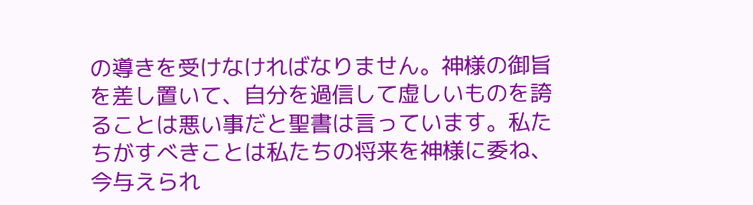の導きを受けなければなりません。神様の御旨を差し置いて、自分を過信して虚しいものを誇ることは悪い事だと聖書は言っています。私たちがすべきことは私たちの将来を神様に委ね、今与えられ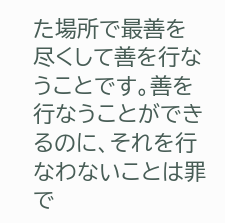た場所で最善を尽くして善を行なうことです。善を行なうことができるのに、それを行なわないことは罪で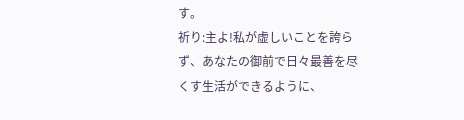す。
祈り:主よ!私が虚しいことを誇らず、あなたの御前で日々最善を尽くす生活ができるように、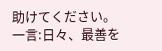助けてください。
一言:日々、最善を